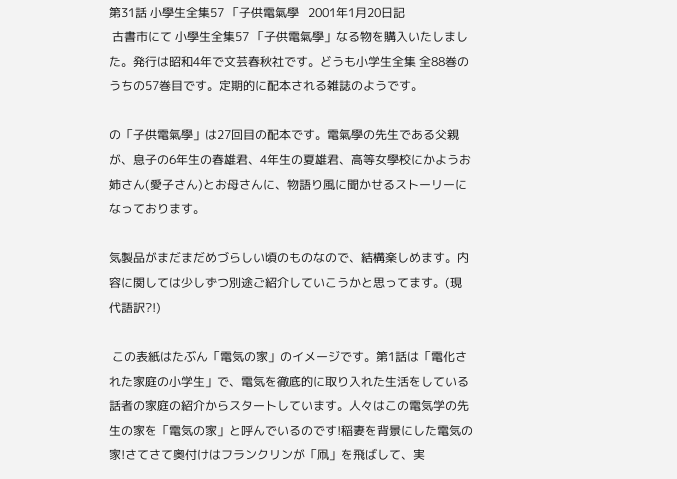第31話 小學生全集57 「子供電氣學   2001年1月20日記
 古書市にて 小學生全集57 「子供電氣學」なる物を購入いたしました。発行は昭和4年で文芸春秋社です。どうも小学生全集 全88巻のうちの57巻目です。定期的に配本される雑誌のようです。

の「子供電氣學」は27回目の配本です。電氣學の先生である父親が、息子の6年生の春雄君、4年生の夏雄君、高等女學校にかようお姉さん(愛子さん)とお母さんに、物語り風に聞かせるストーリーになっております。

気製品がまだまだめづらしい頃のものなので、結構楽しめます。内容に関しては少しずつ別途ご紹介していこうかと思ってます。(現代語訳?!)

 この表紙はたぶん「電気の家」のイメージです。第1話は「電化された家庭の小学生」で、電気を徹底的に取り入れた生活をしている話者の家庭の紹介からスタートしています。人々はこの電気学の先生の家を「電気の家」と呼んでいるのです!稲妻を背景にした電気の家!さてさて奥付けはフランクリンが「凧」を飛ばして、実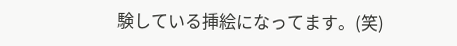験している挿絵になってます。(笑)